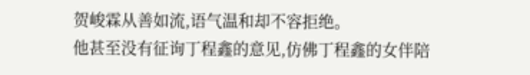贺峻霖从善如流,语气温和却不容拒绝。
他甚至没有征询丁程鑫的意见,仿佛丁程鑫的女伴陪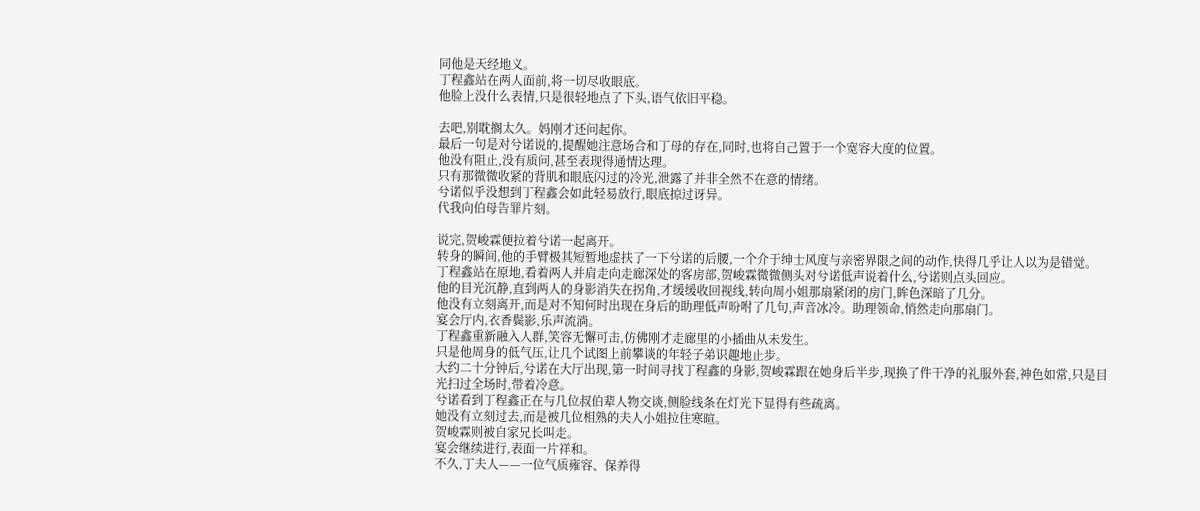同他是天经地义。
丁程鑫站在两人面前,将一切尽收眼底。
他脸上没什么表情,只是很轻地点了下头,语气依旧平稳。

去吧,别耽搁太久。妈刚才还问起你。
最后一句是对兮诺说的,提醒她注意场合和丁母的存在,同时,也将自己置于一个宽容大度的位置。
他没有阻止,没有质问,甚至表现得通情达理。
只有那微微收紧的背肌和眼底闪过的冷光,泄露了并非全然不在意的情绪。
兮诺似乎没想到丁程鑫会如此轻易放行,眼底掠过讶异。
代我向伯母告罪片刻。

说完,贺峻霖便拉着兮诺一起离开。
转身的瞬间,他的手臂极其短暂地虚扶了一下兮诺的后腰,一个介于绅士风度与亲密界限之间的动作,快得几乎让人以为是错觉。
丁程鑫站在原地,看着两人并肩走向走廊深处的客房部,贺峻霖微微侧头对兮诺低声说着什么,兮诺则点头回应。
他的目光沉静,直到两人的身影消失在拐角,才缓缓收回视线,转向周小姐那扇紧闭的房门,眸色深暗了几分。
他没有立刻离开,而是对不知何时出现在身后的助理低声吩咐了几句,声音冰冷。助理领命,悄然走向那扇门。
宴会厅内,衣香鬓影,乐声流淌。
丁程鑫重新融入人群,笑容无懈可击,仿佛刚才走廊里的小插曲从未发生。
只是他周身的低气压,让几个试图上前攀谈的年轻子弟识趣地止步。
大约二十分钟后,兮诺在大厅出现,第一时间寻找丁程鑫的身影,贺峻霖跟在她身后半步,现换了件干净的礼服外套,神色如常,只是目光扫过全场时,带着冷意。
兮诺看到丁程鑫正在与几位叔伯辈人物交谈,侧脸线条在灯光下显得有些疏离。
她没有立刻过去,而是被几位相熟的夫人小姐拉住寒暄。
贺峻霖则被自家兄长叫走。
宴会继续进行,表面一片祥和。
不久,丁夫人——一位气质雍容、保养得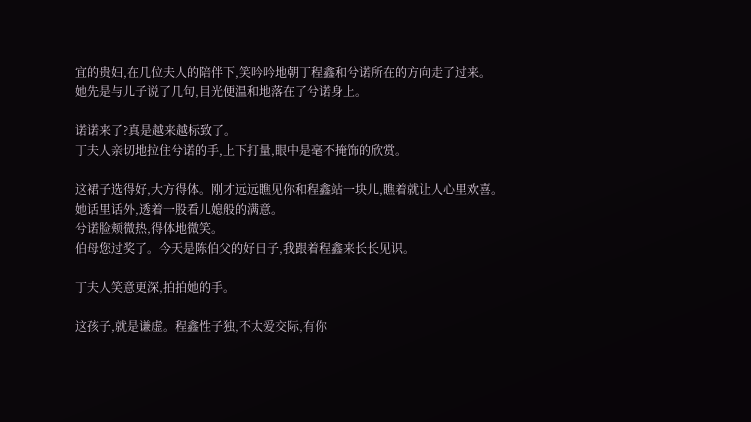宜的贵妇,在几位夫人的陪伴下,笑吟吟地朝丁程鑫和兮诺所在的方向走了过来。
她先是与儿子说了几句,目光便温和地落在了兮诺身上。

诺诺来了?真是越来越标致了。
丁夫人亲切地拉住兮诺的手,上下打量,眼中是毫不掩饰的欣赏。

这裙子选得好,大方得体。刚才远远瞧见你和程鑫站一块儿,瞧着就让人心里欢喜。
她话里话外,透着一股看儿媳般的满意。
兮诺脸颊微热,得体地微笑。
伯母您过奖了。今天是陈伯父的好日子,我跟着程鑫来长长见识。

丁夫人笑意更深,拍拍她的手。

这孩子,就是谦虚。程鑫性子独,不太爱交际,有你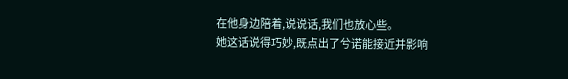在他身边陪着,说说话,我们也放心些。
她这话说得巧妙,既点出了兮诺能接近并影响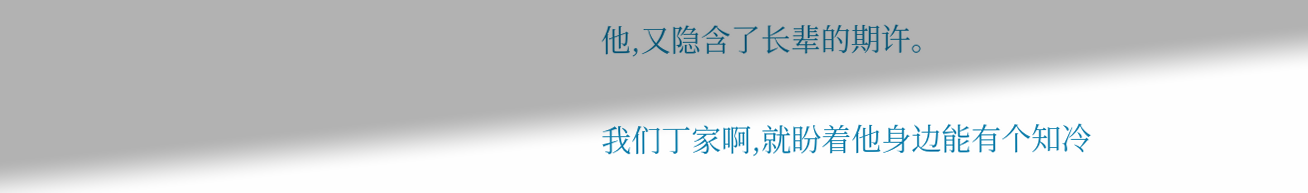他,又隐含了长辈的期许。

我们丁家啊,就盼着他身边能有个知冷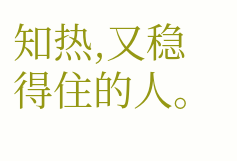知热,又稳得住的人。